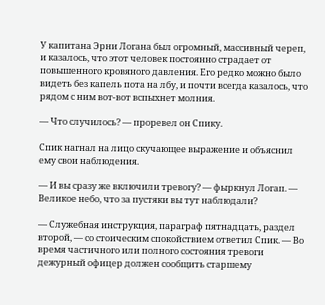У капитана Эрни Логана был огромный, массивный череп, и казалось, что этот человек постоянно страдает от повышенного кровяного давления. Его редко можно было видеть без капель пота на лбу, и почти всегда казалось, что рядом с ним вот-вот вспыхнет молния.

— Что случилось? — проревел он Спику.

Спик нагнал на лицо скучающее выражение и объяснил ему свои наблюдения.

— И вы сразу же включили тревогу? — фыркнул Логап. — Великое небо, что за пустяки вы тут наблюдали?

— Служебная инструкция, параграф пятнадцать, раздел второй, — со стоическим спокойствием ответил Спик. — Во время частичного или полного состояния тревоги дежурный офицер должен сообщить старшему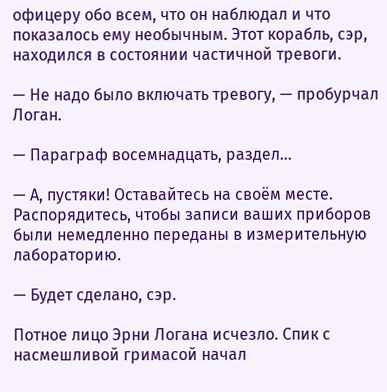офицеру обо всем, что он наблюдал и что показалось ему необычным. Этот корабль, сэр, находился в состоянии частичной тревоги.

— Не надо было включать тревогу, — пробурчал Логан.

— Параграф восемнадцать, раздел…

— А, пустяки! Оставайтесь на своём месте. Распорядитесь, чтобы записи ваших приборов были немедленно переданы в измерительную лабораторию.

— Будет сделано, сэр.

Потное лицо Эрни Логана исчезло. Спик с насмешливой гримасой начал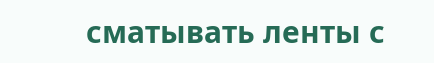сматывать ленты с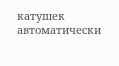катушек автоматически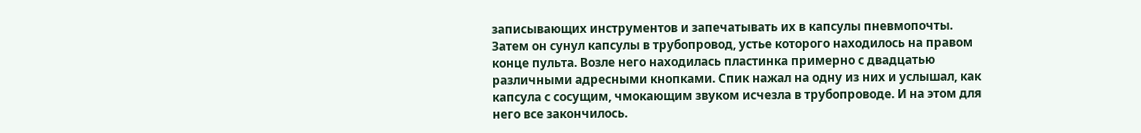записывающих инструментов и запечатывать их в капсулы пневмопочты. Затем он сунул капсулы в трубопровод, устье которого находилось на правом конце пульта. Возле него находилась пластинка примерно с двадцатью различными адресными кнопками. Спик нажал на одну из них и услышал, как капсула с сосущим, чмокающим звуком исчезла в трубопроводе. И на этом для него все закончилось.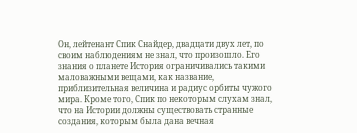Он, лейтенант Спик Снайдер, двадцати двух лет, по своим наблюдениям не знал, что произошло. Его знания о планете История ограничивались такими маловажными вещами, как название, приблизительная величина и радиус орбиты чужого мира. Кроме того, Спик по некоторым слухам знал, что на Истории должны существовать странные создания, которым была дана вечная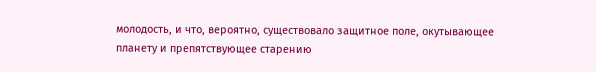молодость, и что, вероятно, существовало защитное поле, окутывающее планету и препятствующее старению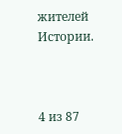жителей Истории.



4 из 87